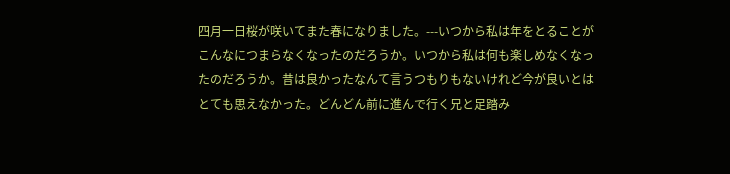四月一日桜が咲いてまた春になりました。---いつから私は年をとることがこんなにつまらなくなったのだろうか。いつから私は何も楽しめなくなったのだろうか。昔は良かったなんて言うつもりもないけれど今が良いとはとても思えなかった。どんどん前に進んで行く兄と足踏み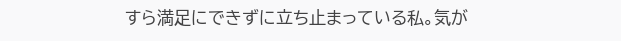すら満足にできずに立ち止まっている私。気が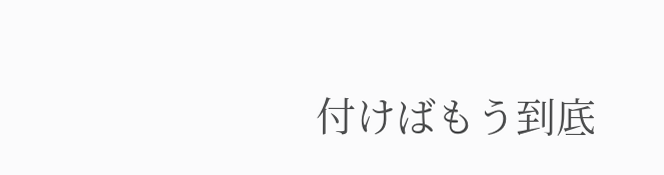付けばもう到底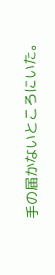手の届かないところにいた。